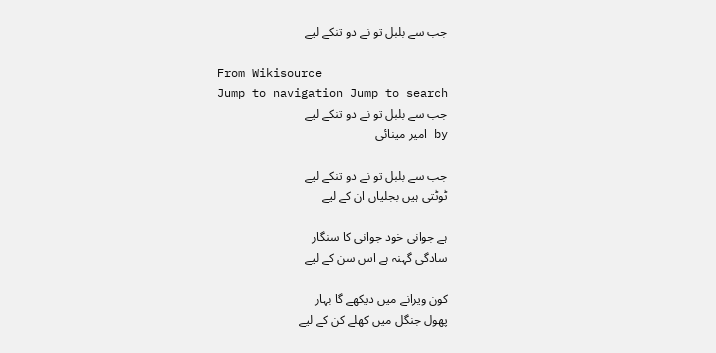جب سے بلبل تو نے دو تنکے لیے

From Wikisource
Jump to navigation Jump to search
جب سے بلبل تو نے دو تنکے لیے
by امیر مینائی

جب سے بلبل تو نے دو تنکے لیے
ٹوٹتی ہیں بجلیاں ان کے لیے

ہے جوانی خود جوانی کا سنگار
سادگی گہنہ ہے اس سن کے لیے

کون ویرانے میں دیکھے گا بہار
پھول جنگل میں کھلے کن کے لیے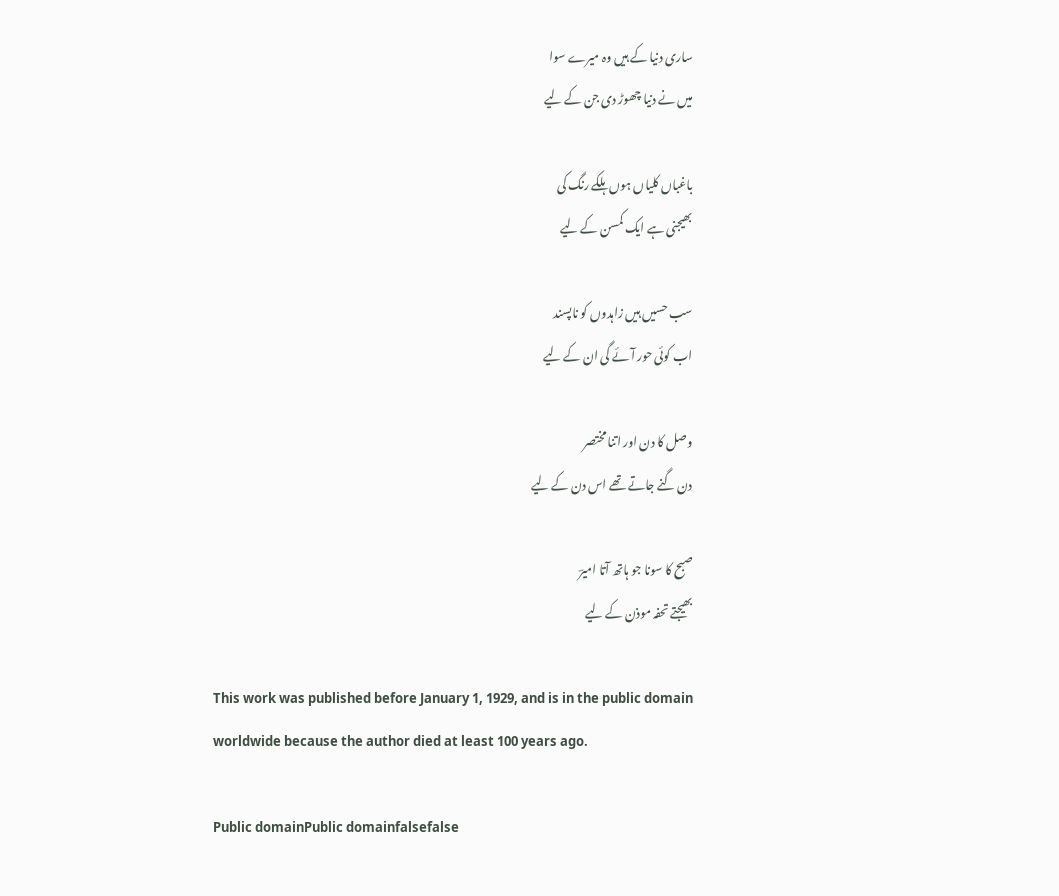ساری دنیا کے ہیں وہ میرے سوا
میں نے دنیا چھوڑ دی جن کے لیے

باغباں کلیاں ہوں ہلکے رنگ کی
بھیجنی ہے ایک کمسن کے لیے

سب حسیں ہیں زاہدوں کو ناپسند
اب کوئی حور آئے گی ان کے لیے

وصل کا دن اور اتنا مختصر
دن گنے جاتے تھے اس دن کے لیے

صبح کا سونا جو ہاتھ آتا امیرؔ
بھیجتے تحفہ موذن کے لیے

This work was published before January 1, 1929, and is in the public domain worldwide because the author died at least 100 years ago.

Public domainPublic domainfalsefalse